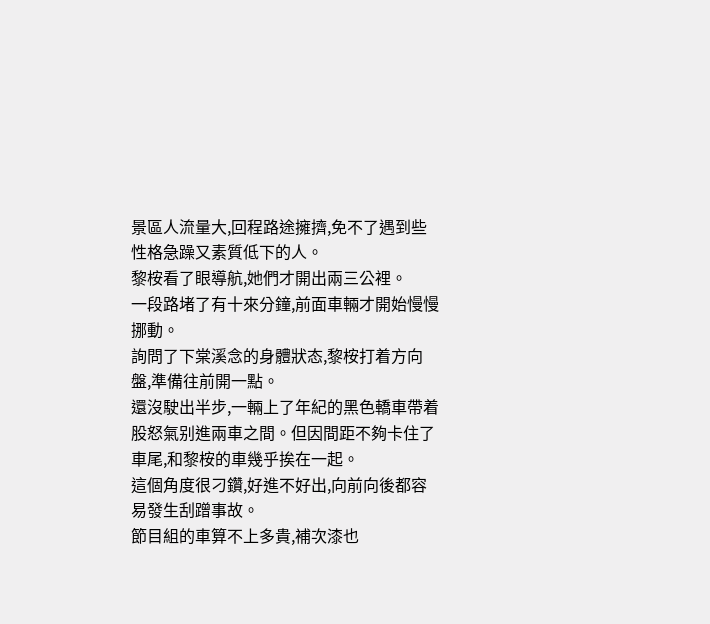景區人流量大,回程路途擁擠,免不了遇到些性格急躁又素質低下的人。
黎桉看了眼導航,她們才開出兩三公裡。
一段路堵了有十來分鐘,前面車輛才開始慢慢挪動。
詢問了下棠溪念的身體狀态,黎桉打着方向盤,準備往前開一點。
還沒駛出半步,一輛上了年紀的黑色轎車帶着股怒氣别進兩車之間。但因間距不夠卡住了車尾,和黎桉的車幾乎挨在一起。
這個角度很刁鑽,好進不好出,向前向後都容易發生刮蹭事故。
節目組的車算不上多貴,補次漆也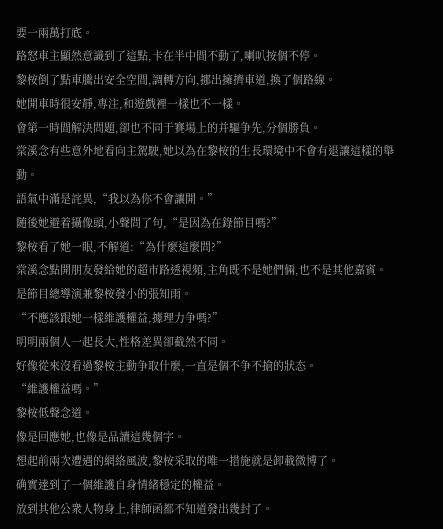要一兩萬打底。
路怒車主顯然意識到了這點,卡在半中間不動了,喇叭按個不停。
黎桉倒了點車騰出安全空間,調轉方向,挪出擁擠車道,換了個路線。
她開車時很安靜,專注,和遊戲裡一樣也不一樣。
會第一時間解決問題,卻也不同于賽場上的并驅争先,分個勝負。
棠溪念有些意外地看向主駕駛,她以為在黎桉的生長環境中不會有退讓這樣的舉動。
語氣中滿是詫異,“我以為你不會讓開。”
随後她避着攝像頭,小聲問了句,“是因為在錄節目嗎?”
黎桉看了她一眼,不解道:“為什麼這麼問?”
棠溪念點開朋友發給她的超市路透視頻,主角既不是她們倆,也不是其他嘉賓。
是節目總導演兼黎桉發小的張知雨。
“不應該跟她一樣維護權益,據理力争嗎?”
明明兩個人一起長大,性格差異卻截然不同。
好像從來沒看過黎桉主動争取什麼,一直是個不争不搶的狀态。
“維護權益嗎。”
黎桉低聲念道。
像是回應她,也像是品讀這幾個字。
想起前兩次遭遇的網絡風波,黎桉采取的唯一措施就是卸載微博了。
确實達到了一個維護自身情緒穩定的權益。
放到其他公衆人物身上,律師函都不知道發出幾封了。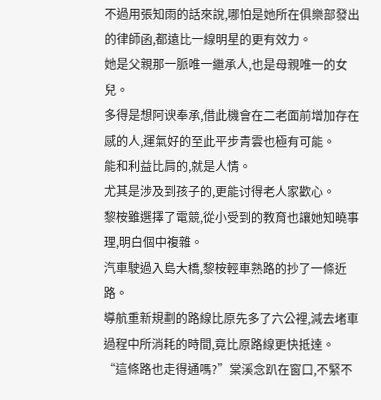不過用張知雨的話來說,哪怕是她所在俱樂部發出的律師函,都遠比一線明星的更有效力。
她是父親那一脈唯一繼承人,也是母親唯一的女兒。
多得是想阿谀奉承,借此機會在二老面前增加存在感的人,運氣好的至此平步青雲也極有可能。
能和利益比肩的,就是人情。
尤其是涉及到孩子的,更能讨得老人家歡心。
黎桉雖選擇了電競,從小受到的教育也讓她知曉事理,明白個中複雜。
汽車駛過入島大橋,黎桉輕車熟路的抄了一條近路。
導航重新規劃的路線比原先多了六公裡,減去堵車過程中所消耗的時間,竟比原路線更快抵達。
“這條路也走得通嗎?”棠溪念趴在窗口,不緊不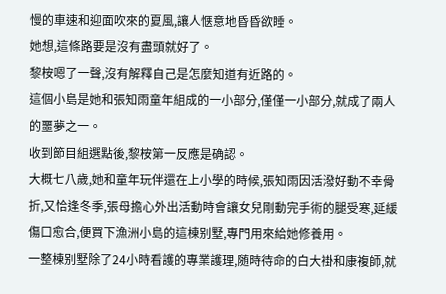慢的車速和迎面吹來的夏風,讓人惬意地昏昏欲睡。
她想,這條路要是沒有盡頭就好了。
黎桉嗯了一聲,沒有解釋自己是怎麼知道有近路的。
這個小島是她和張知雨童年組成的一小部分,僅僅一小部分,就成了兩人的噩夢之一。
收到節目組選點後,黎桉第一反應是确認。
大概七八歲,她和童年玩伴還在上小學的時候,張知雨因活潑好動不幸骨折,又恰逢冬季,張母擔心外出活動時會讓女兒剛動完手術的腿受寒,延緩傷口愈合,便買下漁洲小島的這棟别墅,專門用來給她修養用。
一整棟别墅除了24小時看護的專業護理,随時待命的白大褂和康複師,就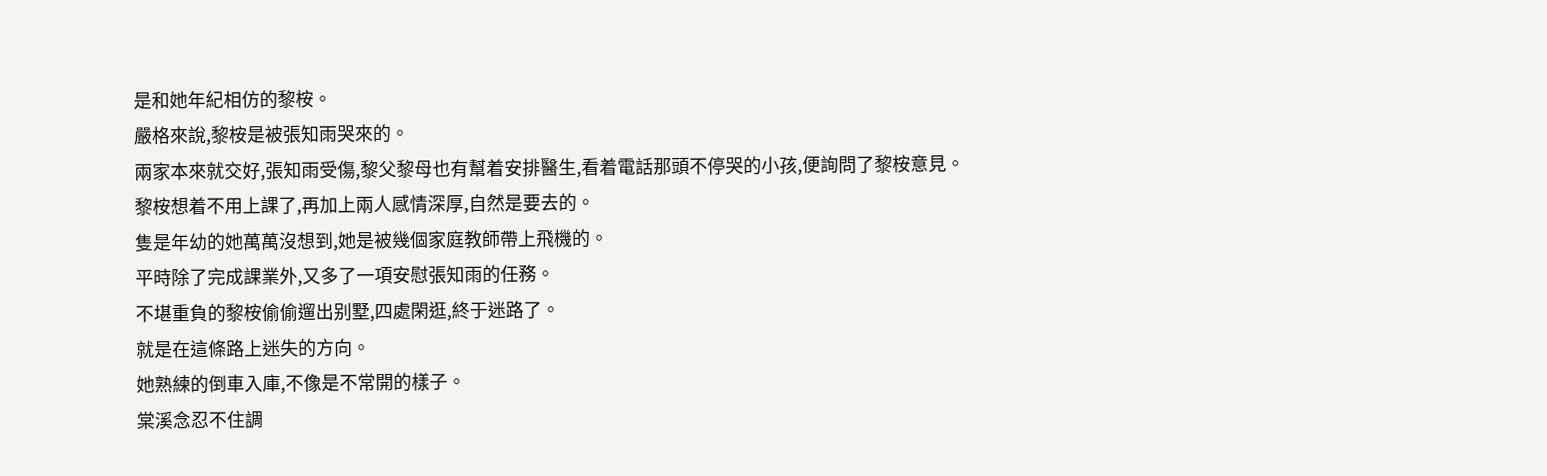是和她年紀相仿的黎桉。
嚴格來說,黎桉是被張知雨哭來的。
兩家本來就交好,張知雨受傷,黎父黎母也有幫着安排醫生,看着電話那頭不停哭的小孩,便詢問了黎桉意見。
黎桉想着不用上課了,再加上兩人感情深厚,自然是要去的。
隻是年幼的她萬萬沒想到,她是被幾個家庭教師帶上飛機的。
平時除了完成課業外,又多了一項安慰張知雨的任務。
不堪重負的黎桉偷偷遛出别墅,四處閑逛,終于迷路了。
就是在這條路上迷失的方向。
她熟練的倒車入庫,不像是不常開的樣子。
棠溪念忍不住調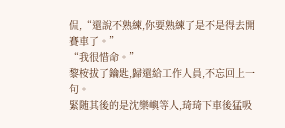侃,“還說不熟練,你要熟練了是不是得去開賽車了。”
“我很惜命。”
黎桉拔了鑰匙,歸還給工作人員,不忘回上一句。
緊随其後的是沈樂嶼等人,琦琦下車後猛吸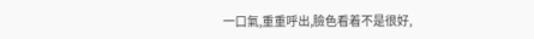一口氣,重重呼出,臉色看着不是很好,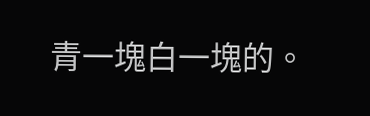青一塊白一塊的。